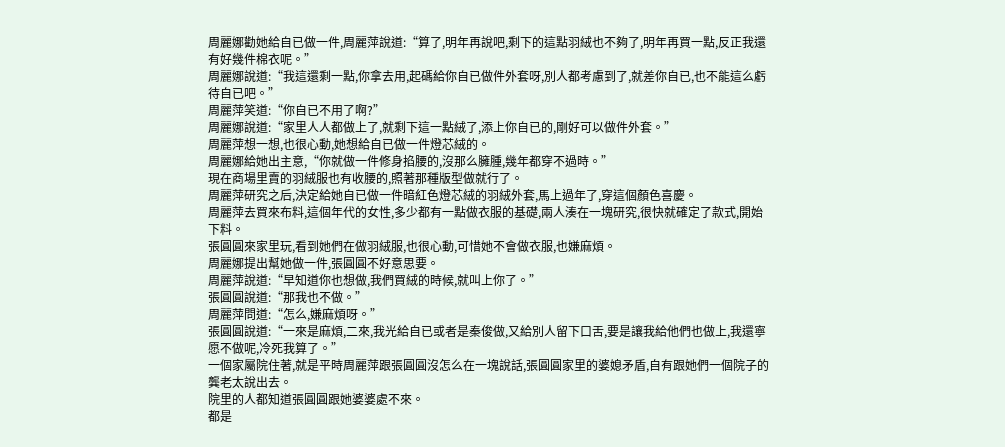周麗娜勸她給自已做一件,周麗萍說道:“算了,明年再說吧,剩下的這點羽絨也不夠了,明年再買一點,反正我還有好幾件棉衣呢。”
周麗娜說道:“我這還剩一點,你拿去用,起碼給你自已做件外套呀,別人都考慮到了,就差你自已,也不能這么虧待自已吧。”
周麗萍笑道:“你自已不用了啊?”
周麗娜說道:“家里人人都做上了,就剩下這一點絨了,添上你自已的,剛好可以做件外套。”
周麗萍想一想,也很心動,她想給自已做一件燈芯絨的。
周麗娜給她出主意,“你就做一件修身掐腰的,沒那么臃腫,幾年都穿不過時。”
現在商場里賣的羽絨服也有收腰的,照著那種版型做就行了。
周麗萍研究之后,決定給她自已做一件暗紅色燈芯絨的羽絨外套,馬上過年了,穿這個顏色喜慶。
周麗萍去買來布料,這個年代的女性,多少都有一點做衣服的基礎,兩人湊在一塊研究,很快就確定了款式,開始下料。
張圓圓來家里玩,看到她們在做羽絨服,也很心動,可惜她不會做衣服,也嫌麻煩。
周麗娜提出幫她做一件,張圓圓不好意思要。
周麗萍說道:“早知道你也想做,我們買絨的時候,就叫上你了。”
張圓圓說道:“那我也不做。”
周麗萍問道:“怎么,嫌麻煩呀。”
張圓圓說道:“一來是麻煩,二來,我光給自已或者是秦俊做,又給別人留下口舌,要是讓我給他們也做上,我還寧愿不做呢,冷死我算了。”
一個家屬院住著,就是平時周麗萍跟張圓圓沒怎么在一塊說話,張圓圓家里的婆媳矛盾,自有跟她們一個院子的龔老太說出去。
院里的人都知道張圓圓跟她婆婆處不來。
都是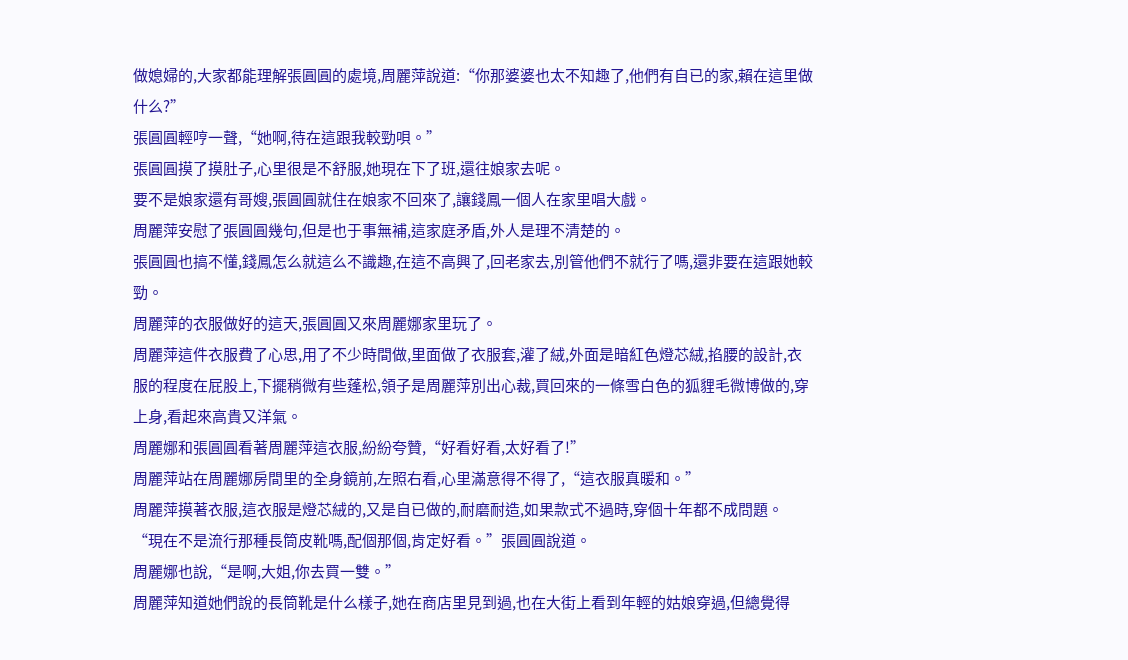做媳婦的,大家都能理解張圓圓的處境,周麗萍說道:“你那婆婆也太不知趣了,他們有自已的家,賴在這里做什么?”
張圓圓輕哼一聲,“她啊,待在這跟我較勁唄。”
張圓圓摸了摸肚子,心里很是不舒服,她現在下了班,還往娘家去呢。
要不是娘家還有哥嫂,張圓圓就住在娘家不回來了,讓錢鳳一個人在家里唱大戲。
周麗萍安慰了張圓圓幾句,但是也于事無補,這家庭矛盾,外人是理不清楚的。
張圓圓也搞不懂,錢鳳怎么就這么不識趣,在這不高興了,回老家去,別管他們不就行了嗎,還非要在這跟她較勁。
周麗萍的衣服做好的這天,張圓圓又來周麗娜家里玩了。
周麗萍這件衣服費了心思,用了不少時間做,里面做了衣服套,灌了絨,外面是暗紅色燈芯絨,掐腰的設計,衣服的程度在屁股上,下擺稍微有些蓬松,領子是周麗萍別出心裁,買回來的一條雪白色的狐貍毛微博做的,穿上身,看起來高貴又洋氣。
周麗娜和張圓圓看著周麗萍這衣服,紛紛夸贊,“好看好看,太好看了!”
周麗萍站在周麗娜房間里的全身鏡前,左照右看,心里滿意得不得了,“這衣服真暖和。”
周麗萍摸著衣服,這衣服是燈芯絨的,又是自已做的,耐磨耐造,如果款式不過時,穿個十年都不成問題。
“現在不是流行那種長筒皮靴嗎,配個那個,肯定好看。”張圓圓說道。
周麗娜也說,“是啊,大姐,你去買一雙。”
周麗萍知道她們說的長筒靴是什么樣子,她在商店里見到過,也在大街上看到年輕的姑娘穿過,但總覺得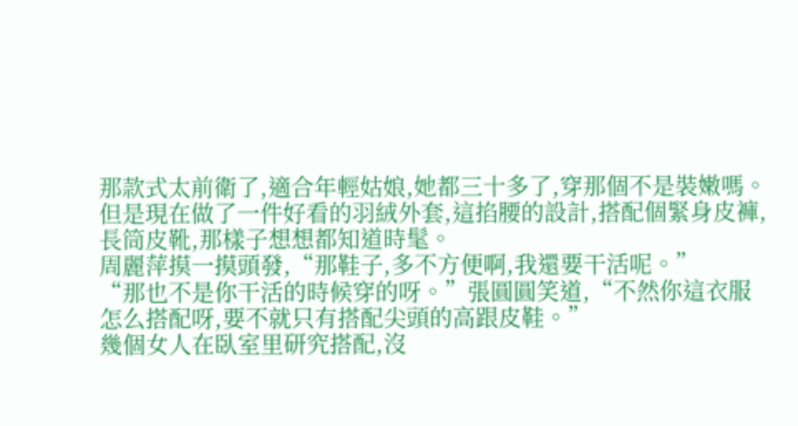那款式太前衛了,適合年輕姑娘,她都三十多了,穿那個不是裝嫩嗎。
但是現在做了一件好看的羽絨外套,這掐腰的設計,搭配個緊身皮褲,長筒皮靴,那樣子想想都知道時髦。
周麗萍摸一摸頭發,“那鞋子,多不方便啊,我還要干活呢。”
“那也不是你干活的時候穿的呀。”張圓圓笑道,“不然你這衣服怎么搭配呀,要不就只有搭配尖頭的高跟皮鞋。”
幾個女人在臥室里研究搭配,沒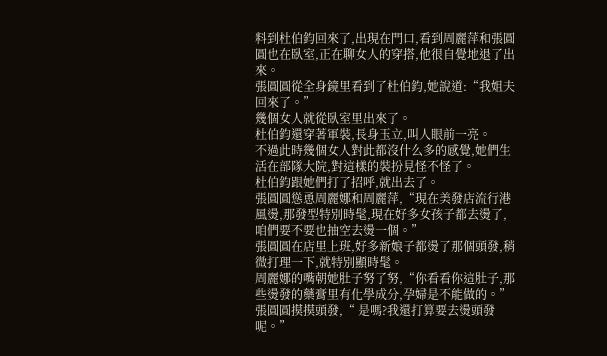料到杜伯鈞回來了,出現在門口,看到周麗萍和張圓圓也在臥室,正在聊女人的穿搭,他很自覺地退了出來。
張圓圓從全身鏡里看到了杜伯鈞,她說道:“我姐夫回來了。”
幾個女人就從臥室里出來了。
杜伯鈞還穿著軍裝,長身玉立,叫人眼前一亮。
不過此時幾個女人對此都沒什么多的感覺,她們生活在部隊大院,對這樣的裝扮見怪不怪了。
杜伯鈞跟她們打了招呼,就出去了。
張圓圓慫恿周麗娜和周麗萍,“現在美發店流行港風燙,那發型特別時髦,現在好多女孩子都去燙了,咱們要不要也抽空去燙一個。”
張圓圓在店里上班,好多新娘子都燙了那個頭發,稍微打理一下,就特別顯時髦。
周麗娜的嘴朝她肚子努了努,“你看看你這肚子,那些燙發的藥膏里有化學成分,孕婦是不能做的。”
張圓圓摸摸頭發,“ 是嗎?我還打算要去燙頭發呢。”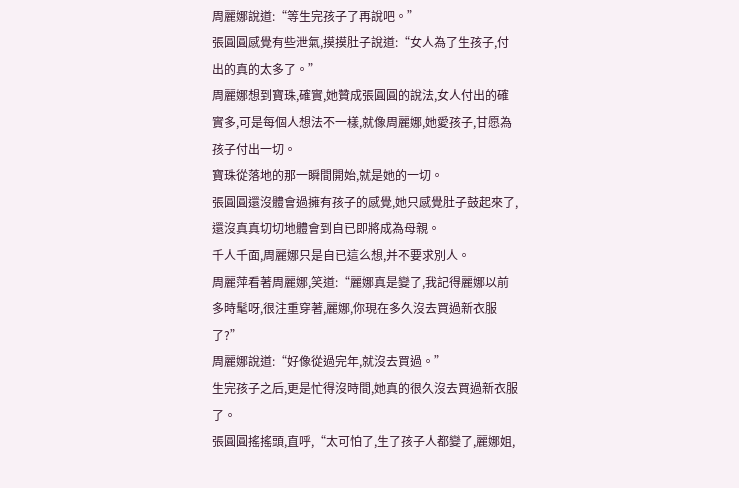周麗娜說道:“等生完孩子了再說吧。”
張圓圓感覺有些泄氣,摸摸肚子說道:“女人為了生孩子,付出的真的太多了。”
周麗娜想到寶珠,確實,她贊成張圓圓的說法,女人付出的確實多,可是每個人想法不一樣,就像周麗娜,她愛孩子,甘愿為孩子付出一切。
寶珠從落地的那一瞬間開始,就是她的一切。
張圓圓還沒體會過擁有孩子的感覺,她只感覺肚子鼓起來了,還沒真真切切地體會到自已即將成為母親。
千人千面,周麗娜只是自已這么想,并不要求別人。
周麗萍看著周麗娜,笑道:“麗娜真是變了,我記得麗娜以前多時髦呀,很注重穿著,麗娜,你現在多久沒去買過新衣服了?”
周麗娜說道:“好像從過完年,就沒去買過。”
生完孩子之后,更是忙得沒時間,她真的很久沒去買過新衣服了。
張圓圓搖搖頭,直呼,“太可怕了,生了孩子人都變了,麗娜姐,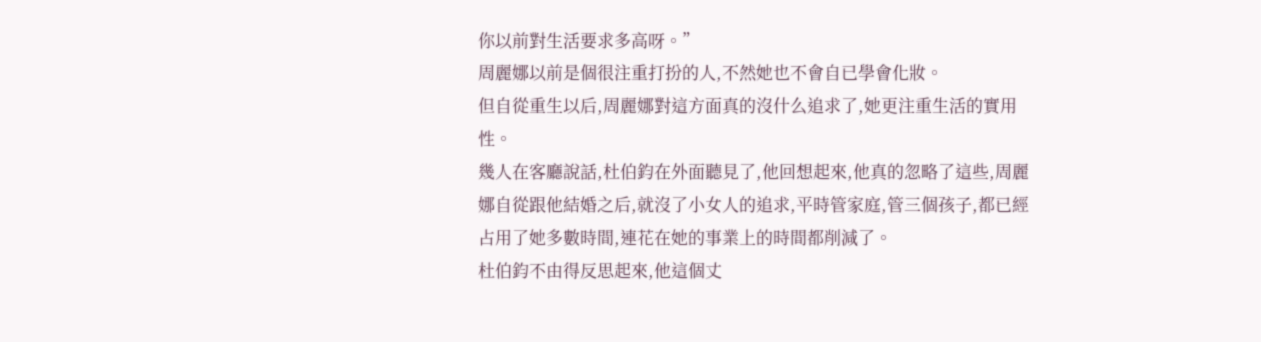你以前對生活要求多高呀。”
周麗娜以前是個很注重打扮的人,不然她也不會自已學會化妝。
但自從重生以后,周麗娜對這方面真的沒什么追求了,她更注重生活的實用性。
幾人在客廳說話,杜伯鈞在外面聽見了,他回想起來,他真的忽略了這些,周麗娜自從跟他結婚之后,就沒了小女人的追求,平時管家庭,管三個孩子,都已經占用了她多數時間,連花在她的事業上的時間都削減了。
杜伯鈞不由得反思起來,他這個丈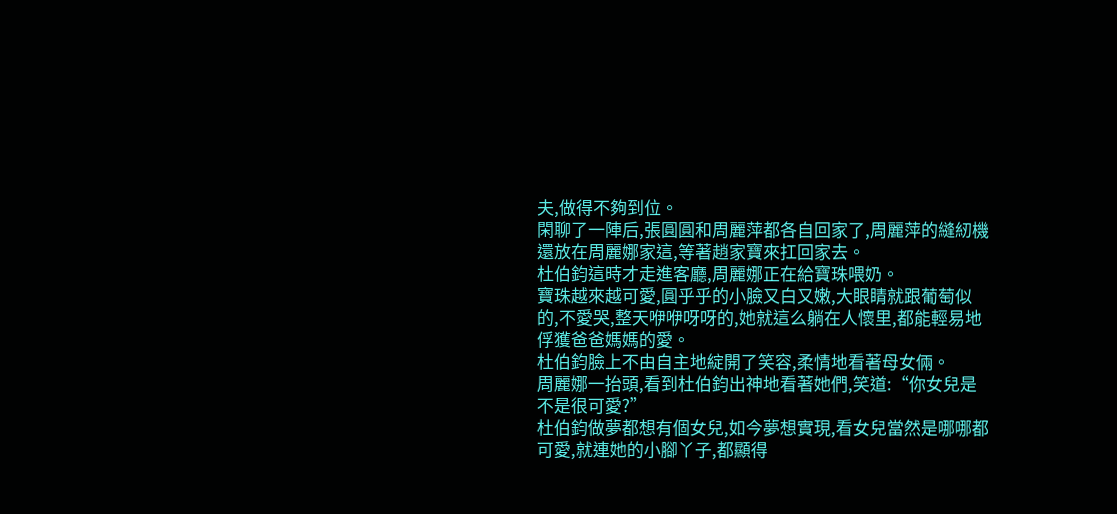夫,做得不夠到位。
閑聊了一陣后,張圓圓和周麗萍都各自回家了,周麗萍的縫紉機還放在周麗娜家這,等著趙家寶來扛回家去。
杜伯鈞這時才走進客廳,周麗娜正在給寶珠喂奶。
寶珠越來越可愛,圓乎乎的小臉又白又嫩,大眼睛就跟葡萄似的,不愛哭,整天咿咿呀呀的,她就這么躺在人懷里,都能輕易地俘獲爸爸媽媽的愛。
杜伯鈞臉上不由自主地綻開了笑容,柔情地看著母女倆。
周麗娜一抬頭,看到杜伯鈞出神地看著她們,笑道:“你女兒是不是很可愛?”
杜伯鈞做夢都想有個女兒,如今夢想實現,看女兒當然是哪哪都可愛,就連她的小腳丫子,都顯得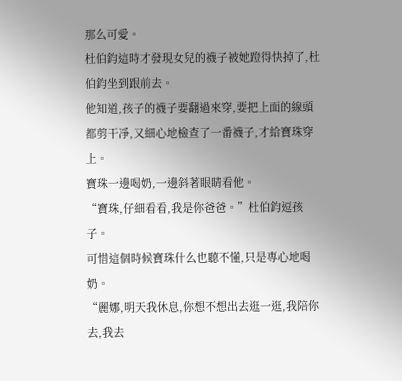那么可愛。
杜伯鈞這時才發現女兒的襪子被她蹬得快掉了,杜伯鈞坐到跟前去。
他知道,孩子的襪子要翻過來穿,要把上面的線頭都剪干凈,又細心地檢查了一番襪子,才給寶珠穿上。
寶珠一邊喝奶,一邊斜著眼睛看他。
“寶珠,仔細看看,我是你爸爸。”杜伯鈞逗孩子。
可惜這個時候寶珠什么也聽不懂,只是專心地喝奶。
“麗娜,明天我休息,你想不想出去逛一逛,我陪你去,我去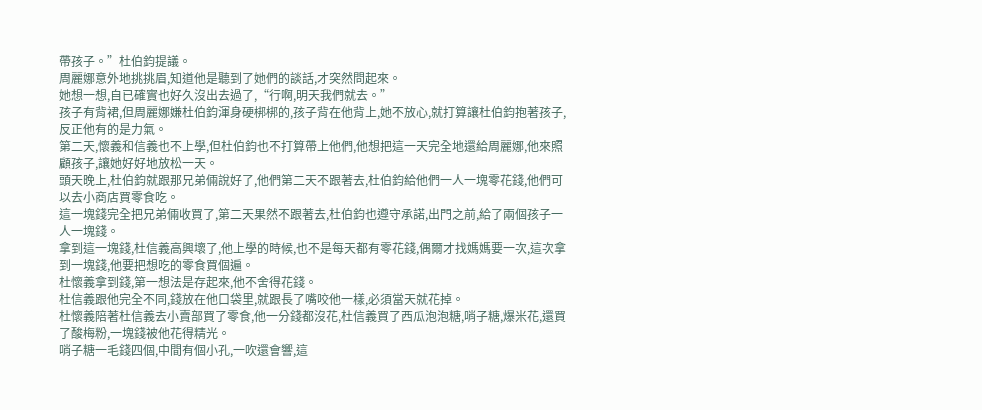帶孩子。”杜伯鈞提議。
周麗娜意外地挑挑眉,知道他是聽到了她們的談話,才突然問起來。
她想一想,自已確實也好久沒出去過了,“行啊,明天我們就去。”
孩子有背裙,但周麗娜嫌杜伯鈞渾身硬梆梆的,孩子背在他背上,她不放心,就打算讓杜伯鈞抱著孩子,反正他有的是力氣。
第二天,懷義和信義也不上學,但杜伯鈞也不打算帶上他們,他想把這一天完全地還給周麗娜,他來照顧孩子,讓她好好地放松一天。
頭天晚上,杜伯鈞就跟那兄弟倆說好了,他們第二天不跟著去,杜伯鈞給他們一人一塊零花錢,他們可以去小商店買零食吃。
這一塊錢完全把兄弟倆收買了,第二天果然不跟著去,杜伯鈞也遵守承諾,出門之前,給了兩個孩子一人一塊錢。
拿到這一塊錢,杜信義高興壞了,他上學的時候,也不是每天都有零花錢,偶爾才找媽媽要一次,這次拿到一塊錢,他要把想吃的零食買個遍。
杜懷義拿到錢,第一想法是存起來,他不舍得花錢。
杜信義跟他完全不同,錢放在他口袋里,就跟長了嘴咬他一樣,必須當天就花掉。
杜懷義陪著杜信義去小賣部買了零食,他一分錢都沒花,杜信義買了西瓜泡泡糖,哨子糖,爆米花,還買了酸梅粉,一塊錢被他花得精光。
哨子糖一毛錢四個,中間有個小孔,一吹還會響,這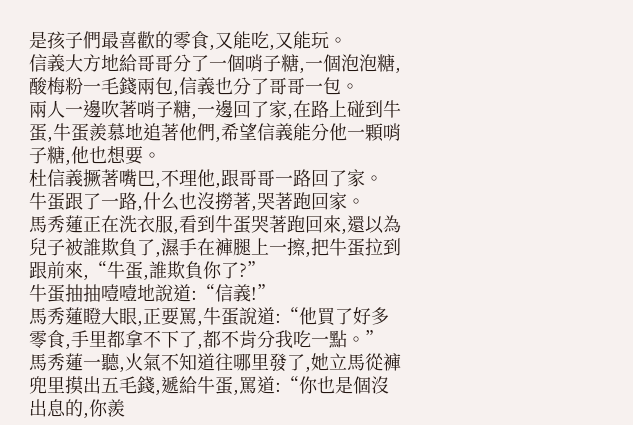是孩子們最喜歡的零食,又能吃,又能玩。
信義大方地給哥哥分了一個哨子糖,一個泡泡糖,酸梅粉一毛錢兩包,信義也分了哥哥一包。
兩人一邊吹著哨子糖,一邊回了家,在路上碰到牛蛋,牛蛋羨慕地追著他們,希望信義能分他一顆哨子糖,他也想要。
杜信義撅著嘴巴,不理他,跟哥哥一路回了家。
牛蛋跟了一路,什么也沒撈著,哭著跑回家。
馬秀蓮正在洗衣服,看到牛蛋哭著跑回來,還以為兒子被誰欺負了,濕手在褲腿上一擦,把牛蛋拉到跟前來,“牛蛋,誰欺負你了?”
牛蛋抽抽噎噎地說道:“信義!”
馬秀蓮瞪大眼,正要罵,牛蛋說道:“他買了好多零食,手里都拿不下了,都不肯分我吃一點。”
馬秀蓮一聽,火氣不知道往哪里發了,她立馬從褲兜里摸出五毛錢,遞給牛蛋,罵道:“你也是個沒出息的,你羨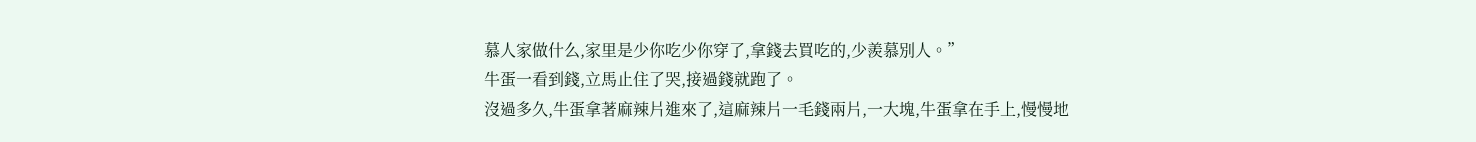慕人家做什么,家里是少你吃少你穿了,拿錢去買吃的,少羨慕別人。”
牛蛋一看到錢,立馬止住了哭,接過錢就跑了。
沒過多久,牛蛋拿著麻辣片進來了,這麻辣片一毛錢兩片,一大塊,牛蛋拿在手上,慢慢地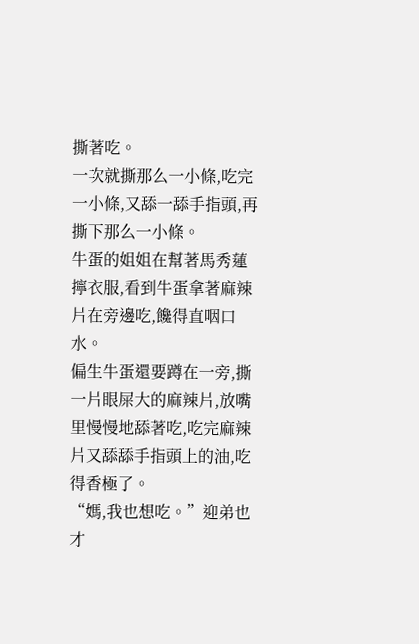撕著吃。
一次就撕那么一小條,吃完一小條,又舔一舔手指頭,再撕下那么一小條。
牛蛋的姐姐在幫著馬秀蓮擰衣服,看到牛蛋拿著麻辣片在旁邊吃,饞得直咽口水。
偏生牛蛋還要蹲在一旁,撕一片眼屎大的麻辣片,放嘴里慢慢地舔著吃,吃完麻辣片又舔舔手指頭上的油,吃得香極了。
“媽,我也想吃。”迎弟也才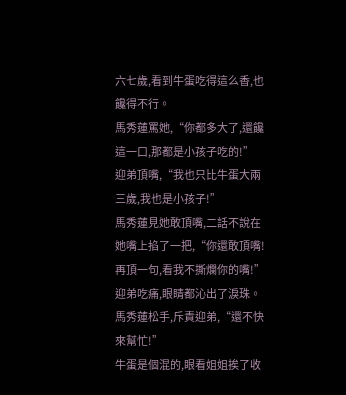六七歲,看到牛蛋吃得這么香,也饞得不行。
馬秀蓮罵她,“你都多大了,還饞這一口,那都是小孩子吃的!”
迎弟頂嘴,“我也只比牛蛋大兩三歲,我也是小孩子!”
馬秀蓮見她敢頂嘴,二話不說在她嘴上掐了一把,“你還敢頂嘴!再頂一句,看我不撕爛你的嘴!”
迎弟吃痛,眼睛都沁出了淚珠。
馬秀蓮松手,斥責迎弟,“還不快來幫忙!”
牛蛋是個混的,眼看姐姐挨了收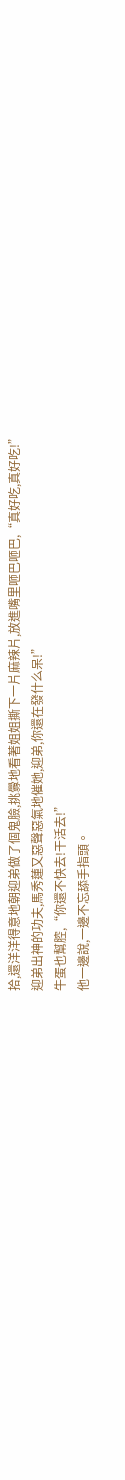拾,還洋洋得意地朝迎弟做了個鬼臉,挑釁地看著姐姐撕下一片麻辣片,放進嘴里咂巴咂巴,“真好吃,真好吃!”
迎弟出神的功夫,馬秀蓮又惡聲惡氣地催她,迎弟,你還在發什么呆!”
牛蛋也幫腔,“你還不快去!干活去!”
他一邊說,一邊不忘舔手指頭。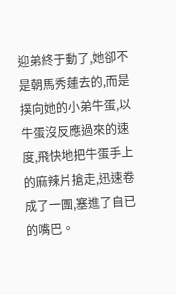迎弟終于動了,她卻不是朝馬秀蓮去的,而是撲向她的小弟牛蛋,以牛蛋沒反應過來的速度,飛快地把牛蛋手上的麻辣片搶走,迅速卷成了一團,塞進了自已的嘴巴。